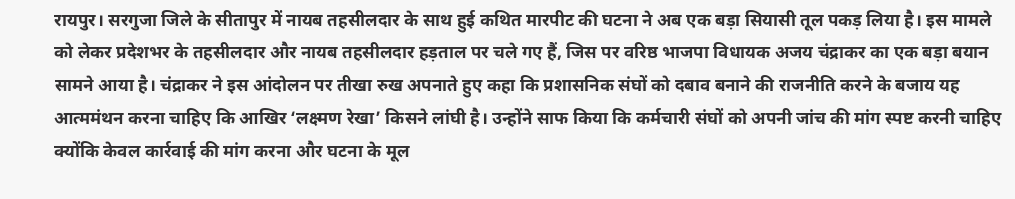रायपुर। सरगुजा जिले के सीतापुर में नायब तहसीलदार के साथ हुई कथित मारपीट की घटना ने अब एक बड़ा सियासी तूल पकड़ लिया है। इस मामले को लेकर प्रदेशभर के तहसीलदार और नायब तहसीलदार हड़ताल पर चले गए हैं, जिस पर वरिष्ठ भाजपा विधायक अजय चंद्राकर का एक बड़ा बयान सामने आया है। चंद्राकर ने इस आंदोलन पर तीखा रुख अपनाते हुए कहा कि प्रशासनिक संघों को दबाव बनाने की राजनीति करने के बजाय यह आत्ममंथन करना चाहिए कि आखिर ‘लक्ष्मण रेखा’ किसने लांघी है। उन्होंने साफ किया कि कर्मचारी संघों को अपनी जांच की मांग स्पष्ट करनी चाहिए क्योंकि केवल कार्रवाई की मांग करना और घटना के मूल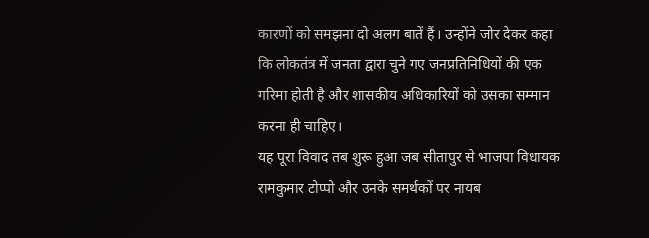कारणों को समझना दो अलग बातें हैं। उन्होंने जोर देकर कहा कि लोकतंत्र में जनता द्वारा चुने गए जनप्रतिनिधियों की एक गरिमा होती है और शासकीय अधिकारियों को उसका सम्मान करना ही चाहिए।
यह पूरा विवाद तब शुरू हुआ जब सीतापुर से भाजपा विधायक रामकुमार टोप्पो और उनके समर्थकों पर नायब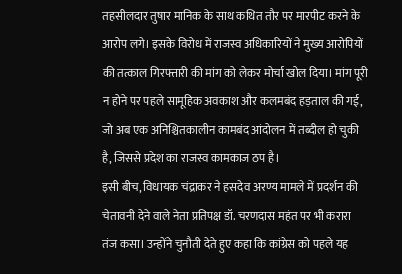तहसीलदार तुषार मानिक के साथ कथित तौर पर मारपीट करने के आरोप लगे। इसके विरोध में राजस्व अधिकारियों ने मुख्य आरोपियों की तत्काल गिरफ्तारी की मांग को लेकर मोर्चा खोल दिया। मांग पूरी न होने पर पहले सामूहिक अवकाश और कलमबंद हड़ताल की गई, जो अब एक अनिश्चितकालीन कामबंद आंदोलन में तब्दील हो चुकी है, जिससे प्रदेश का राजस्व कामकाज ठप है।
इसी बीच, विधायक चंद्राकर ने हसदेव अरण्य मामले में प्रदर्शन की चेतावनी देने वाले नेता प्रतिपक्ष डॉ. चरणदास महंत पर भी करारा तंज कसा। उन्होंने चुनौती देते हुए कहा कि कांग्रेस को पहले यह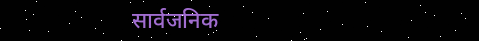सार्वजनिक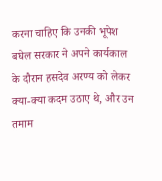करना चाहिए कि उनकी भूपेश बघेल सरकार ने अपने कार्यकाल के दौरान हसदेव अरण्य को लेकर क्या-क्या कदम उठाए थे, और उन तमाम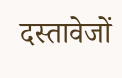दस्तावेजों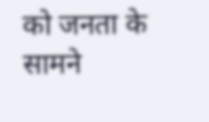को जनता के सामने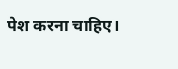पेश करना चाहिए।